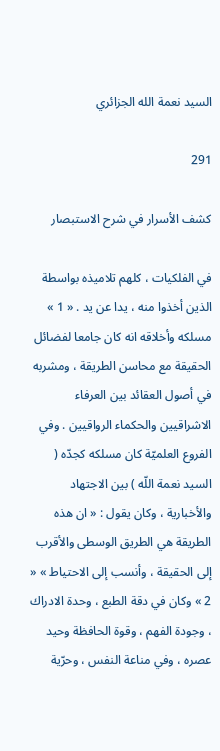السيد نعمة الله الجزائري

291

كشف الأسرار في شرح الاستبصار

في الفلكيات ، كلهم تلاميذه بواسطة الذين أخذوا منه ، يدا عن يد . « 1 » مسلكه وأخلاقه انه كان جامعا لفضائل الحقيقة مع محاسن الطريقة ، ومشربه في أصول العقائد بين العرفاء الاشراقيين والحكماء الرواقيين . وفي الفروع العلميّة كان مسلكه كجدّه ( السيد نعمة اللّه ) بين الاجتهاد والأخبارية ، وكان يقول : « ان هذه الطريقة هي الطريق الوسطى والأقرب إلى الحقيقة ، وأنسب إلى الاحتياط » « 2 » وكان في دقة الطبع ، وحدة الادراك ، وجودة الفهم ، وقوة الحافظة وحيد عصره ، وفي مناعة النفس ، وحرّية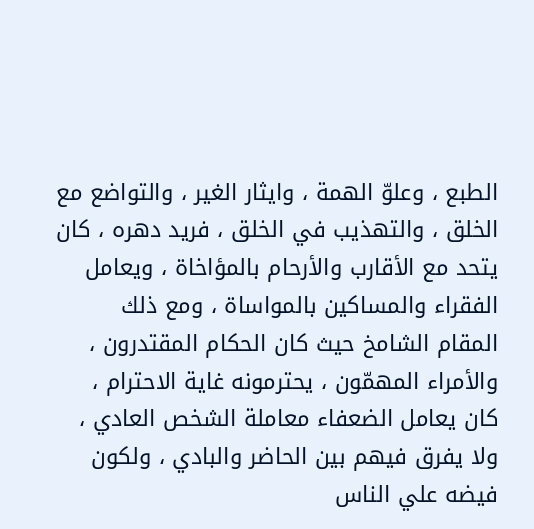الطبع ، وعلوّ الهمة ، وايثار الغير ، والتواضع مع الخلق ، والتهذيب في الخلق ، فريد دهره ، كان يتحد مع الأقارب والأرحام بالمؤاخاة ، ويعامل الفقراء والمساكين بالمواساة ، ومع ذلك المقام الشامخ حيث كان الحكام المقتدرون ، والأمراء المهمّون ، يحترمونه غاية الاحترام ، كان يعامل الضعفاء معاملة الشخص العادي ، ولا يفرق فيهم بين الحاضر والبادي ، ولكون فيضه علي الناس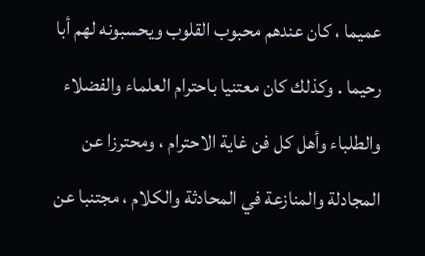عميما ، كان عندهم محبوب القلوب ويحسبونه لهم أبا رحيما . وكذلك كان معتنيا باحترام العلماء والفضلاء والطلباء وأهل كل فن غاية الاحترام ، ومحترزا عن المجادلة والمنازعة في المحادثة والكلام ، مجتنبا عن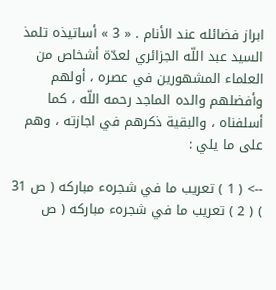ابراز فضائله عند الأنام . « 3 » أساتيذه تلمذ السيد عبد اللّه الجزائري لعدّة أشخاص من العلماء المشهورين في عصره ، أولهم وأفضلهم والده الماجد رحمه اللّه ، كما أسلفناه ، والبقية ذكرهم في اجازته ، وهم على ما يلي :

--> ( 1 ) تعريب ما في شجرهء مباركه ( ص 31 ) ( 2 ) تعريب ما في شجرهء مباركه ( ص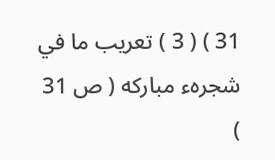31 ) ( 3 ) تعريب ما في شجرهء مباركه ( ص 31 )